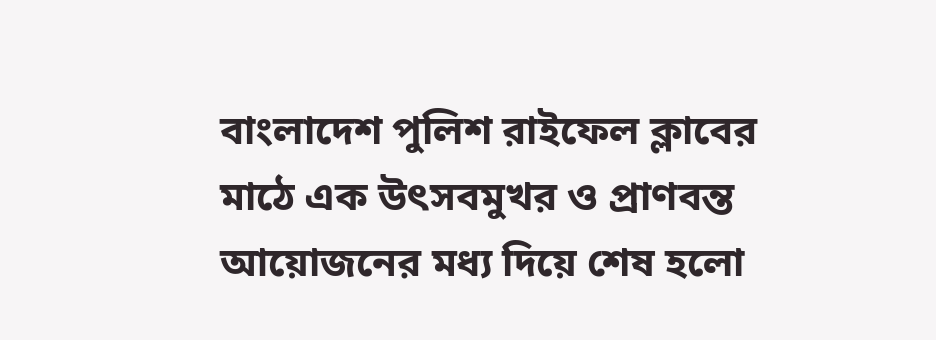বাংলাদেশ পুলিশ রাইফেল ক্লাবের মাঠে এক উৎসবমুখর ও প্রাণবন্ত আয়োজনের মধ্য দিয়ে শেষ হলো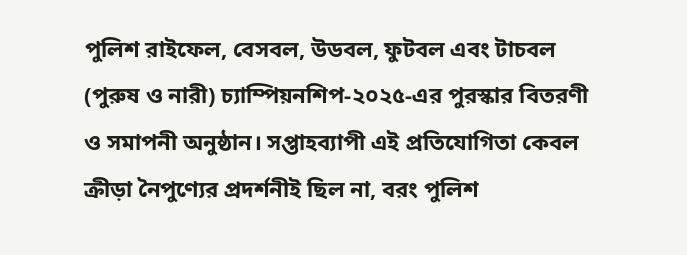পুলিশ রাইফেল, বেসবল, উডবল, ফুটবল এবং টাচবল (পুরুষ ও নারী) চ্যাম্পিয়নশিপ-২০২৫-এর পুরস্কার বিতরণী ও সমাপনী অনুষ্ঠান। সপ্তাহব্যাপী এই প্রতিযোগিতা কেবল ক্রীড়া নৈপুণ্যের প্রদর্শনীই ছিল না, বরং পুলিশ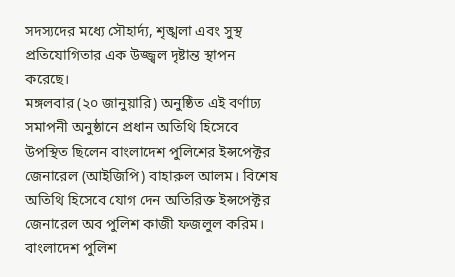সদস্যদের মধ্যে সৌহার্দ্য, শৃঙ্খলা এবং সুস্থ প্রতিযোগিতার এক উজ্জ্বল দৃষ্টান্ত স্থাপন করেছে।
মঙ্গলবার (২০ জানুয়ারি) অনুষ্ঠিত এই বর্ণাঢ্য সমাপনী অনুষ্ঠানে প্রধান অতিথি হিসেবে উপস্থিত ছিলেন বাংলাদেশ পুলিশের ইন্সপেক্টর জেনারেল (আইজিপি) বাহারুল আলম। বিশেষ অতিথি হিসেবে যোগ দেন অতিরিক্ত ইন্সপেক্টর জেনারেল অব পুলিশ কাজী ফজলুল করিম। বাংলাদেশ পুলিশ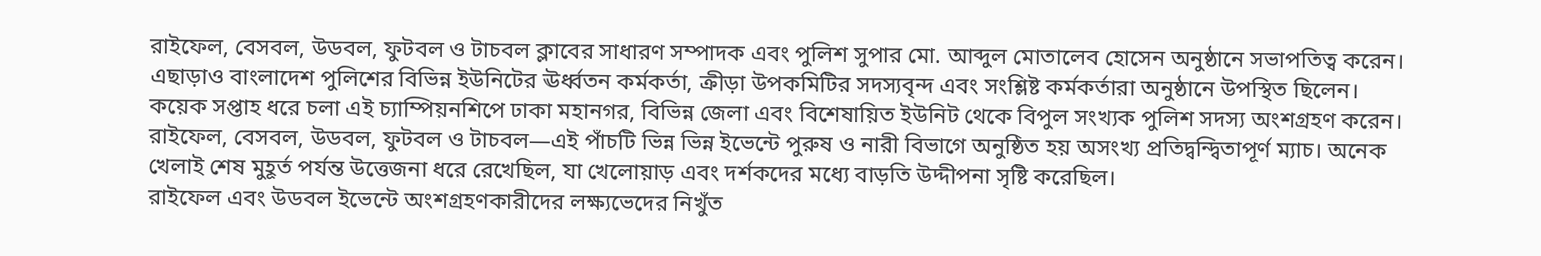রাইফেল, বেসবল, উডবল, ফুটবল ও টাচবল ক্লাবের সাধারণ সম্পাদক এবং পুলিশ সুপার মো. আব্দুল মোতালেব হোসেন অনুষ্ঠানে সভাপতিত্ব করেন। এছাড়াও বাংলাদেশ পুলিশের বিভিন্ন ইউনিটের ঊর্ধ্বতন কর্মকর্তা, ক্রীড়া উপকমিটির সদস্যবৃন্দ এবং সংশ্লিষ্ট কর্মকর্তারা অনুষ্ঠানে উপস্থিত ছিলেন।
কয়েক সপ্তাহ ধরে চলা এই চ্যাম্পিয়নশিপে ঢাকা মহানগর, বিভিন্ন জেলা এবং বিশেষায়িত ইউনিট থেকে বিপুল সংখ্যক পুলিশ সদস্য অংশগ্রহণ করেন। রাইফেল, বেসবল, উডবল, ফুটবল ও টাচবল—এই পাঁচটি ভিন্ন ভিন্ন ইভেন্টে পুরুষ ও নারী বিভাগে অনুষ্ঠিত হয় অসংখ্য প্রতিদ্বন্দ্বিতাপূর্ণ ম্যাচ। অনেক খেলাই শেষ মুহূর্ত পর্যন্ত উত্তেজনা ধরে রেখেছিল, যা খেলোয়াড় এবং দর্শকদের মধ্যে বাড়তি উদ্দীপনা সৃষ্টি করেছিল।
রাইফেল এবং উডবল ইভেন্টে অংশগ্রহণকারীদের লক্ষ্যভেদের নিখুঁত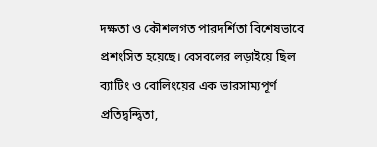দক্ষতা ও কৌশলগত পারদর্শিতা বিশেষভাবে প্রশংসিত হয়েছে। বেসবলের লড়াইয়ে ছিল ব্যাটিং ও বোলিংয়ের এক ভারসাম্যপূর্ণ প্রতিদ্বন্দ্বিতা,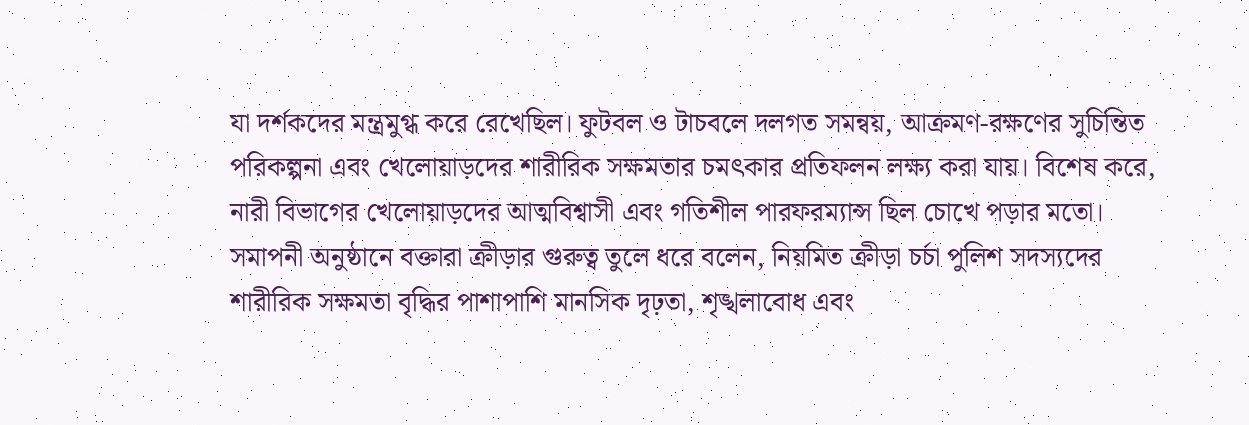যা দর্শকদের মন্ত্রমুগ্ধ করে রেখেছিল। ফুটবল ও টাচবলে দলগত সমন্বয়, আক্রমণ-রক্ষণের সুচিন্তিত পরিকল্পনা এবং খেলোয়াড়দের শারীরিক সক্ষমতার চমৎকার প্রতিফলন লক্ষ্য করা যায়। বিশেষ করে, নারী বিভাগের খেলোয়াড়দের আত্মবিশ্বাসী এবং গতিশীল পারফরম্যান্স ছিল চোখে পড়ার মতো।
সমাপনী অনুষ্ঠানে বক্তারা ক্রীড়ার গুরুত্ব তুলে ধরে বলেন, নিয়মিত ক্রীড়া চর্চা পুলিশ সদস্যদের শারীরিক সক্ষমতা বৃদ্ধির পাশাপাশি মানসিক দৃঢ়তা, শৃঙ্খলাবোধ এবং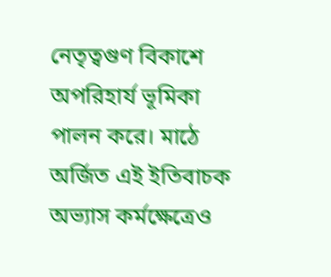নেতৃত্বগুণ বিকাশে অপরিহার্য ভূমিকা পালন করে। মাঠে অর্জিত এই ইতিবাচক অভ্যাস কর্মক্ষেত্রেও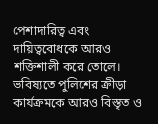পেশাদারিত্ব এবং দায়িত্ববোধকে আরও শক্তিশালী করে তোলে। ভবিষ্যতে পুলিশের ক্রীড়া কার্যক্রমকে আরও বিস্তৃত ও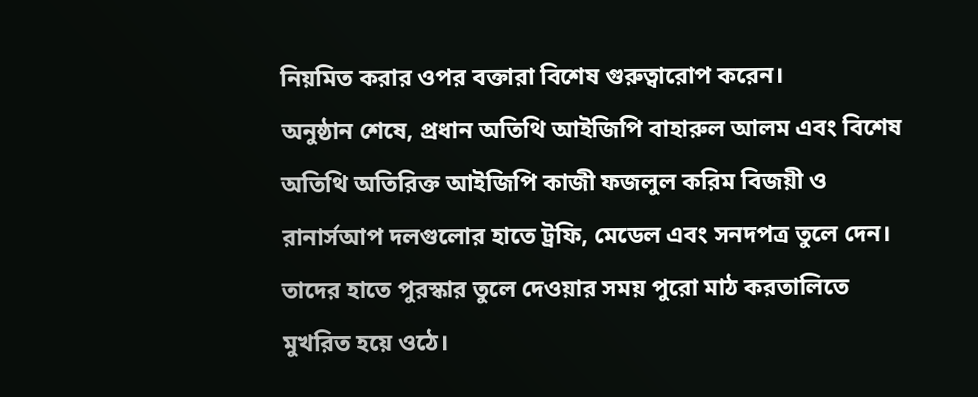নিয়মিত করার ওপর বক্তারা বিশেষ গুরুত্বারোপ করেন।
অনুষ্ঠান শেষে, প্রধান অতিথি আইজিপি বাহারুল আলম এবং বিশেষ অতিথি অতিরিক্ত আইজিপি কাজী ফজলুল করিম বিজয়ী ও রানার্সআপ দলগুলোর হাতে ট্রফি, মেডেল এবং সনদপত্র তুলে দেন। তাদের হাতে পুরস্কার তুলে দেওয়ার সময় পুরো মাঠ করতালিতে মুখরিত হয়ে ওঠে।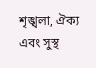শৃঙ্খলা, ঐক্য এবং সুস্থ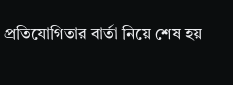প্রতিযোগিতার বার্তা নিয়ে শেষ হয়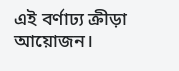এই বর্ণাঢ্য ক্রীড়া আয়োজন।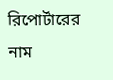রিপোর্টারের নাম